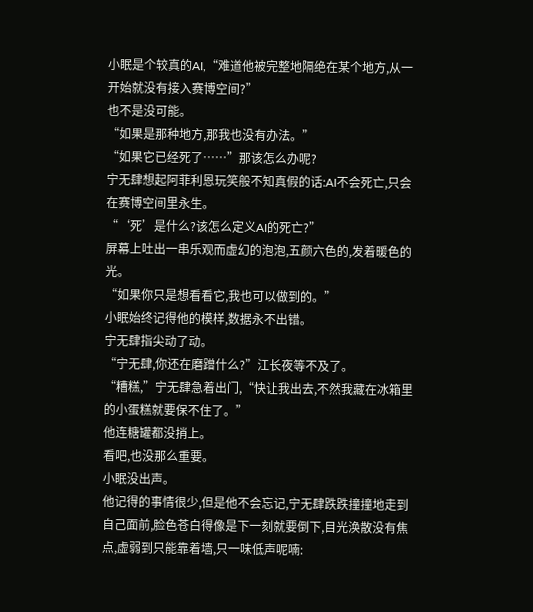小眠是个较真的AI,“难道他被完整地隔绝在某个地方,从一开始就没有接入赛博空间?”
也不是没可能。
“如果是那种地方,那我也没有办法。”
“如果它已经死了……”那该怎么办呢?
宁无肆想起阿菲利恩玩笑般不知真假的话:AI不会死亡,只会在赛博空间里永生。
“‘死’是什么?该怎么定义AI的死亡?”
屏幕上吐出一串乐观而虚幻的泡泡,五颜六色的,发着暖色的光。
“如果你只是想看看它,我也可以做到的。”
小眠始终记得他的模样,数据永不出错。
宁无肆指尖动了动。
“宁无肆,你还在磨蹭什么?”江长夜等不及了。
“糟糕,”宁无肆急着出门,“快让我出去,不然我藏在冰箱里的小蛋糕就要保不住了。”
他连糖罐都没捎上。
看吧,也没那么重要。
小眠没出声。
他记得的事情很少,但是他不会忘记,宁无肆跌跌撞撞地走到自己面前,脸色苍白得像是下一刻就要倒下,目光涣散没有焦点,虚弱到只能靠着墙,只一味低声呢喃: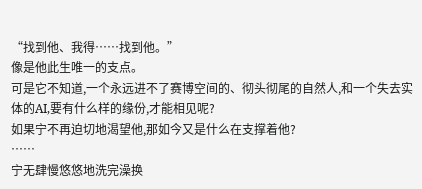“找到他、我得……找到他。”
像是他此生唯一的支点。
可是它不知道,一个永远进不了赛博空间的、彻头彻尾的自然人,和一个失去实体的AI,要有什么样的缘份,才能相见呢?
如果宁不再迫切地渴望他,那如今又是什么在支撑着他?
……
宁无肆慢悠悠地洗完澡换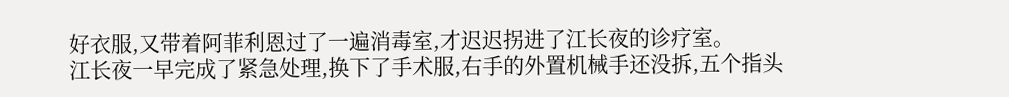好衣服,又带着阿菲利恩过了一遍消毒室,才迟迟拐进了江长夜的诊疗室。
江长夜一早完成了紧急处理,换下了手术服,右手的外置机械手还没拆,五个指头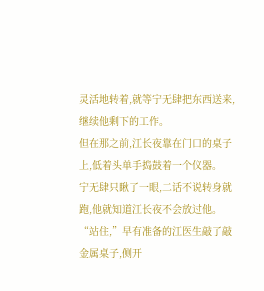灵活地转着,就等宁无肆把东西送来,继续他剩下的工作。
但在那之前,江长夜靠在门口的桌子上,低着头单手捣鼓着一个仪器。
宁无肆只瞅了一眼,二话不说转身就跑,他就知道江长夜不会放过他。
“站住,”早有准备的江医生敲了敲金属桌子,侧开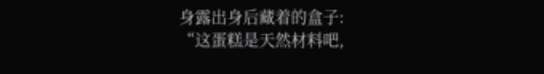身露出身后藏着的盒子:
“这蛋糕是天然材料吧,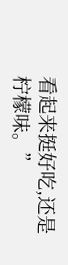看起来挺好吃,还是柠檬味。”